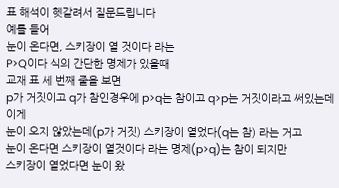표 해석이 헷갈려서 질문드립니다
예를 들어
눈이 온다면, 스키장이 열 것이다 라는
P>Q이다 식의 간단한 명제가 있을때
교재 표 세 번째 줄을 보면
p가 거짓이고 q가 참인경우에 p>q는 참이고 q>p는 거짓이라고 써있는데
이게
눈이 오지 않았는데(p가 거짓) 스키장이 열었다(q는 참) 라는 거고
눈이 온다면 스키장이 열것이다 라는 명제(p>q)는 참이 되지만
스키장이 열었다면 눈이 왔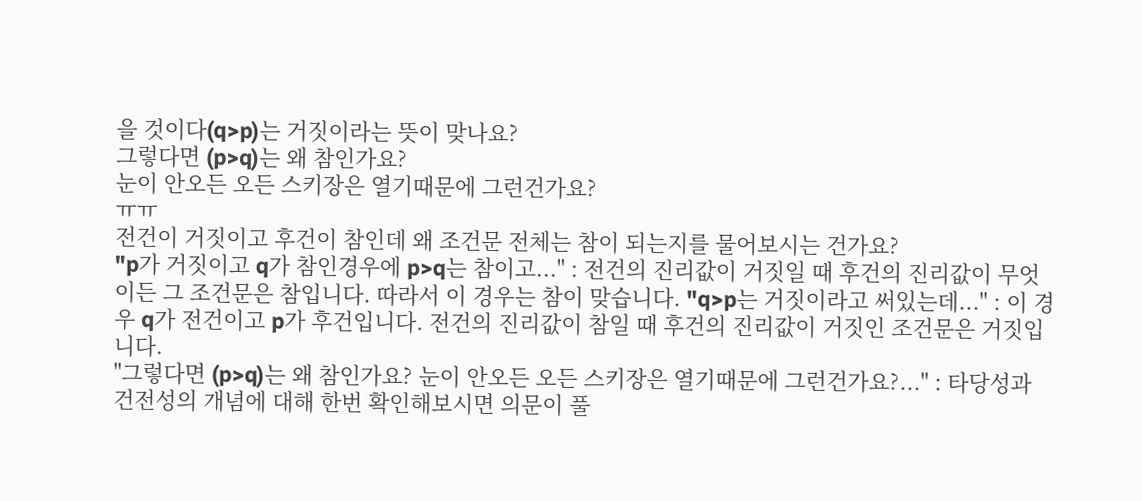을 것이다(q>p)는 거짓이라는 뜻이 맞나요?
그렇다면 (p>q)는 왜 참인가요?
눈이 안오든 오든 스키장은 열기때문에 그런건가요?
ㅠㅠ
전건이 거짓이고 후건이 참인데 왜 조건문 전체는 참이 되는지를 물어보시는 건가요?
"p가 거짓이고 q가 참인경우에 p>q는 참이고..." : 전건의 진리값이 거짓일 때 후건의 진리값이 무엇이든 그 조건문은 참입니다. 따라서 이 경우는 참이 맞습니다. "q>p는 거짓이라고 써있는데..." : 이 경우 q가 전건이고 p가 후건입니다. 전건의 진리값이 참일 때 후건의 진리값이 거짓인 조건문은 거짓입니다.
"그렇다면 (p>q)는 왜 참인가요? 눈이 안오든 오든 스키장은 열기때문에 그런건가요?..." : 타당성과 건전성의 개념에 대해 한번 확인해보시면 의문이 풀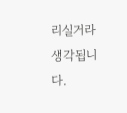리실거라 생각됩니다.